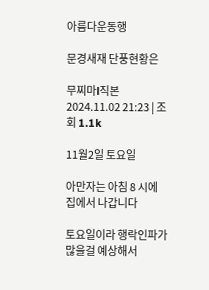아름다운동행

문경새재 단풍현황은

무찌마l직본
2024.11.02 21:23 | 조회 1.1k

11월2일 토요일

아만자는 아침 8 시에 집에서 나갑니다

토요일이라 행락인파가 많을걸 예상해서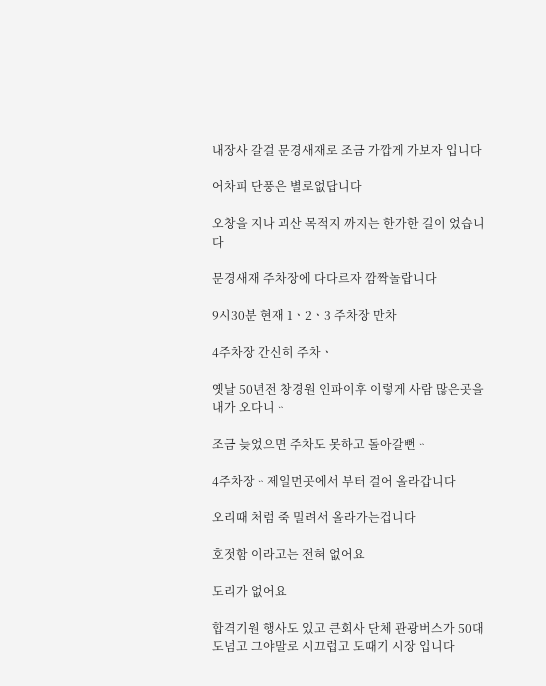내장사 갈걸 문경새재로 조금 가깝게 가보자 입니다

어차피 단풍은 별로없답니다

오창을 지나 괴산 목적지 까지는 한가한 길이 었습니다

문경새재 주차장에 다다르자 깜짝놀랍니다

9시30분 현재 1ㆍ2ㆍ3 주차장 만차

4주차장 간신히 주차ㆍ

옛날 50년전 창경원 인파이후 이렇게 사람 많은곳을 내가 오다니ᆢ

조금 늦었으면 주차도 못하고 돌아갈뻔ᆢ

4주차장ᆢ제일먼곳에서 부터 걸어 올라갑니다

오리때 처럼 죽 밀려서 올라가는겁니다

호젓함 이라고는 전혀 없어요

도리가 없어요

합격기원 행사도 있고 큰회사 단체 관광버스가 50대도넘고 그야말로 시끄럽고 도때기 시장 입니다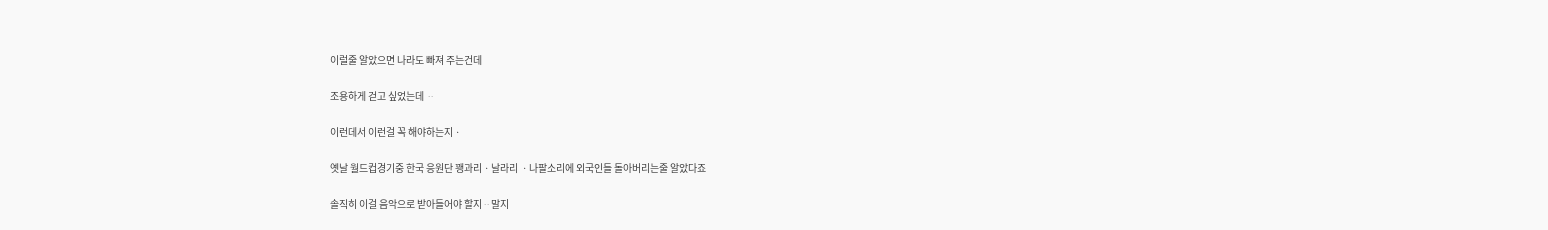이럴줄 알았으면 나라도 빠져 주는건데

조용하게 걷고 싶었는데 ᆢ

이런데서 이런걸 꼭 해야하는지ㆍ

옛날 월드컵경기중 한국 응원단 꽹과리ㆍ날라리 ㆍ나팔소리에 외국인들 돌아버리는줄 알았다죠

솔직히 이걸 음악으로 받아들어야 할지ᆢ말지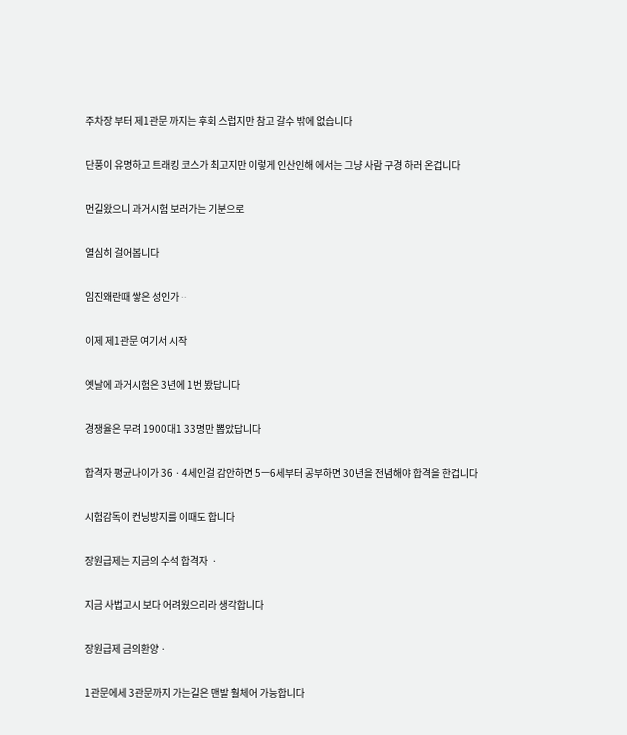주차장 부터 제1관문 까지는 후회 스럽지만 참고 갈수 밖에 없습니다

단풍이 유명하고 트래킹 코스가 최고지만 이렇게 인산인해 에서는 그냥 사람 구경 하러 온겁니다

먼길왔으니 과거시험 보러가는 기분으로

열심히 걸어봅니다

임진왜란때 쌓은 성인가ᆢ

이제 제1관문 여기서 시작

옛날에 과거시험은 3년에 1번 봤답니다

경쟁율은 무려 1900대1 33명만 뽑았답니다

합격자 평균나이가 36ㆍ4세인걸 감안하면 5ㅡ6세부터 공부하면 30년을 전념해야 합격을 한겁니다

시험감독이 컨닝방지를 이때도 합니다

장원급제는 지금의 수석 합격자 ㆍ

지금 사법고시 보다 어려웠으리라 생각합니다

장원급제 금의환양ㆍ

1관문에세 3관문까지 가는길은 맨발 훨체어 가능합니다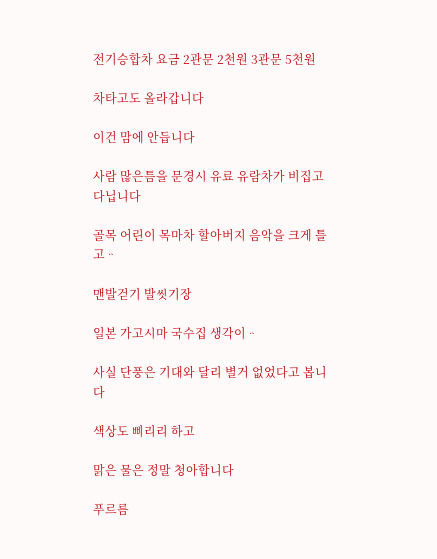전기승합차 요금 2관문 2천원 3관문 5천원

차타고도 올라갑니다

이건 맘에 안듭니다

사람 많은틈을 문경시 유료 유람차가 비집고 다닙니다

골목 어린이 목마차 할아버지 음악을 크게 틀고ᆢ

맨발걷기 발씻기장

일본 가고시마 국수집 생각이ᆢ

사실 단풍은 기대와 달리 별거 없었다고 봅니다

색상도 삐리리 하고

맑은 물은 정말 청아합니다

푸르름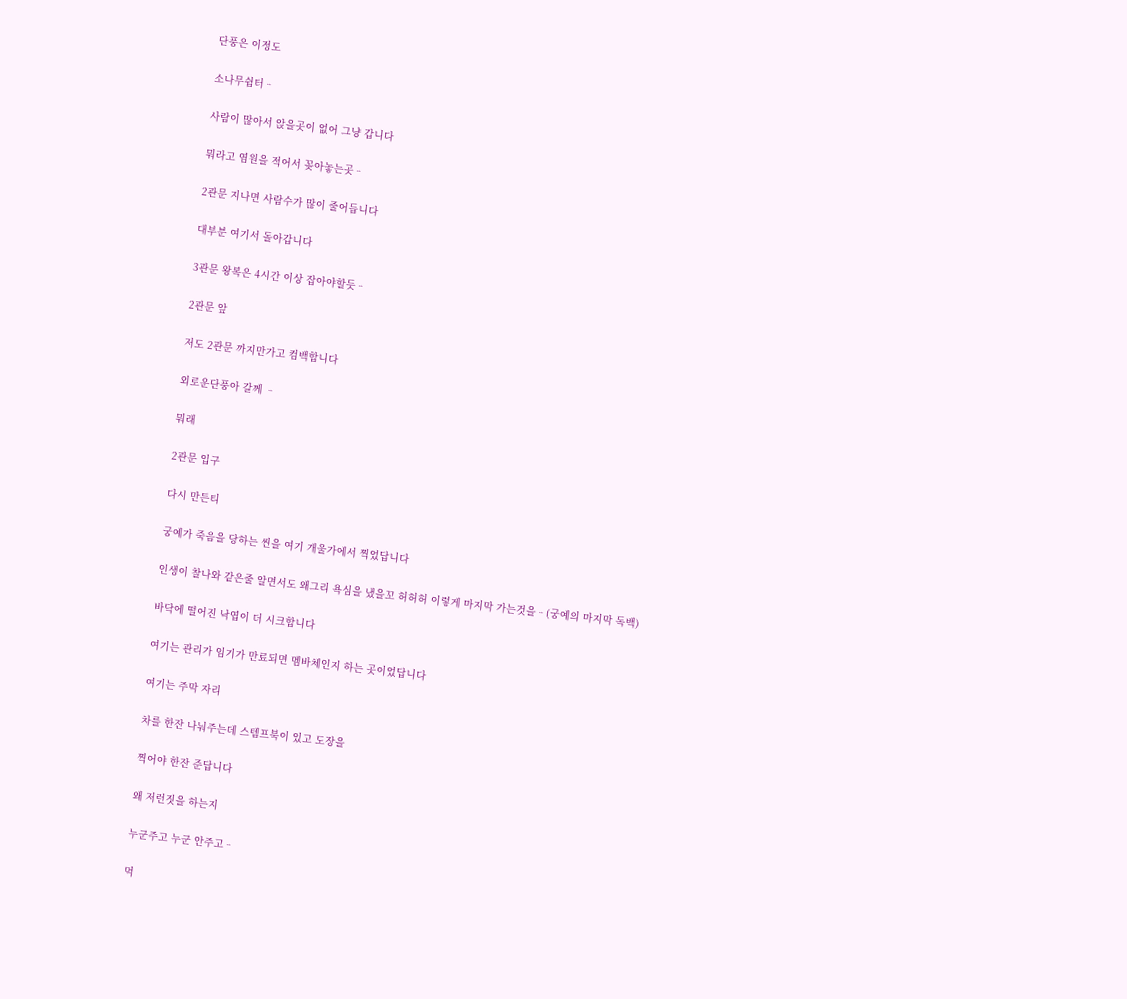단풍은 이정도

소나무쉼터ᆢ

사람이 많아서 앉을곳이 없어 그냥 갑니다

뭐라고 염원을 적어서 꽂아놓는곳ᆢ

2관문 지나면 사람수가 많이 줄어듭니다

대부분 여기서 돌아갑니다

3관문 왕복은 4시간 이상 잡아야할듯ᆢ

2관문 앞

저도 2관문 까지만가고 컴백합니다

외로운단풍아 갈께 ᆢ

뭐래

2관문 입구

다시 만든티

궁예가 죽음을 당하는 씬을 여기 개울가에서 찍었답니다

인생이 찰나와 같은줄 알면서도 왜그리 욕심을 냈을꼬 허허허 이렇게 마지막 가는것을ᆢ(궁예의 마지막 독백)

바닥에 떨어진 낙엽이 더 시크합니다

여기는 관리가 임기가 만료되면 멤바체인지 하는 곳이었답니다

여기는 주막 자리

차를 한잔 나눠주는데 스템프북이 있고 도장을

찍어야 한잔 준답니다

왜 저런짓을 하는지

누군주고 누군 안주고ᆢ

먹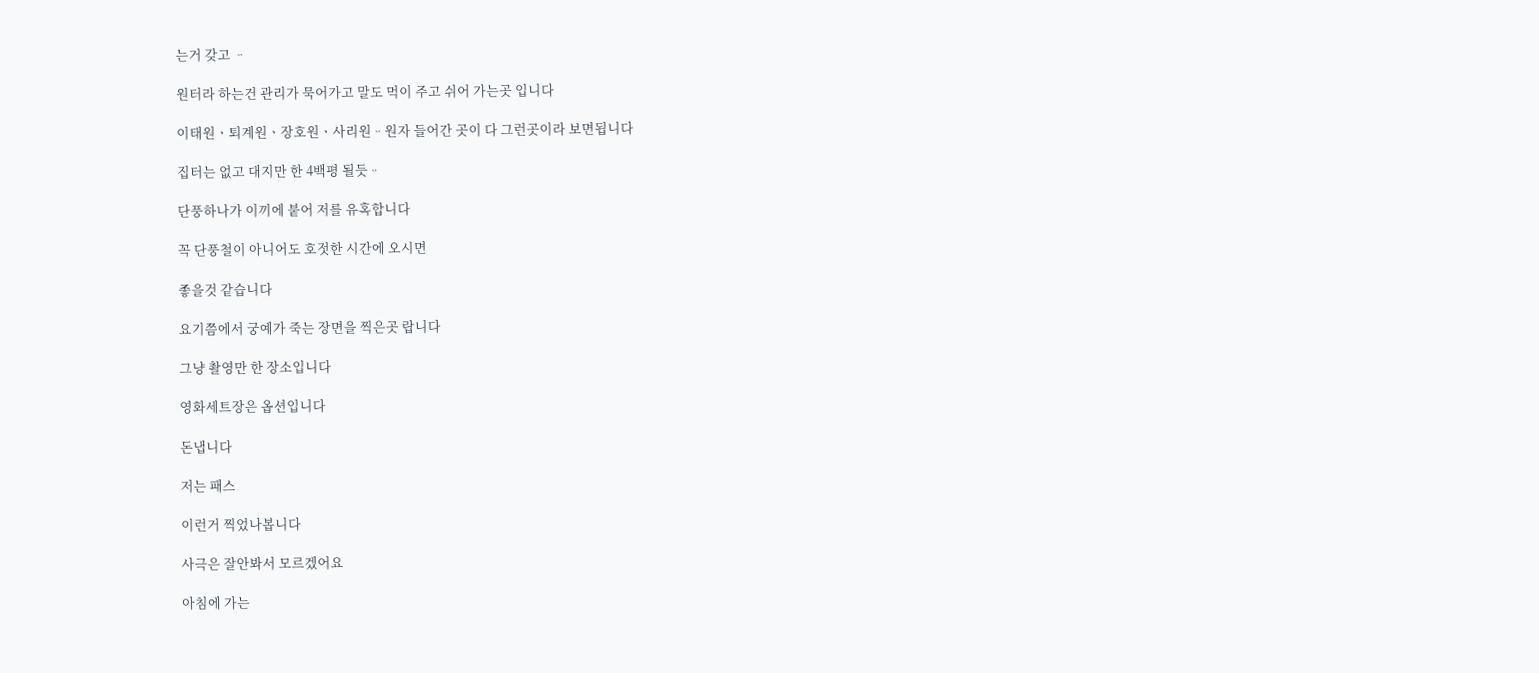는거 갖고 ᆢ

원터라 하는건 관리가 묵어가고 말도 먹이 주고 쉬어 가는곳 입니다

이태원ㆍ퇴계원ㆍ장호원ㆍ사리원ᆢ원자 들어간 곳이 다 그런곳이라 보면됩니다

집터는 없고 대지만 한 4백평 될듯ᆢ

단풍하나가 이끼에 붙어 저를 유혹합니다

꼭 단풍철이 아니어도 호젓한 시간에 오시면

좋을것 같습니다

요기쯤에서 궁예가 죽는 장면을 찍은곳 랍니다

그냥 촬영만 한 장소입니다

영화세트장은 옵션입니다

돈냅니다

저는 패스

이런거 찍었나봅니다

사극은 잘안봐서 모르겠어요

아침에 가는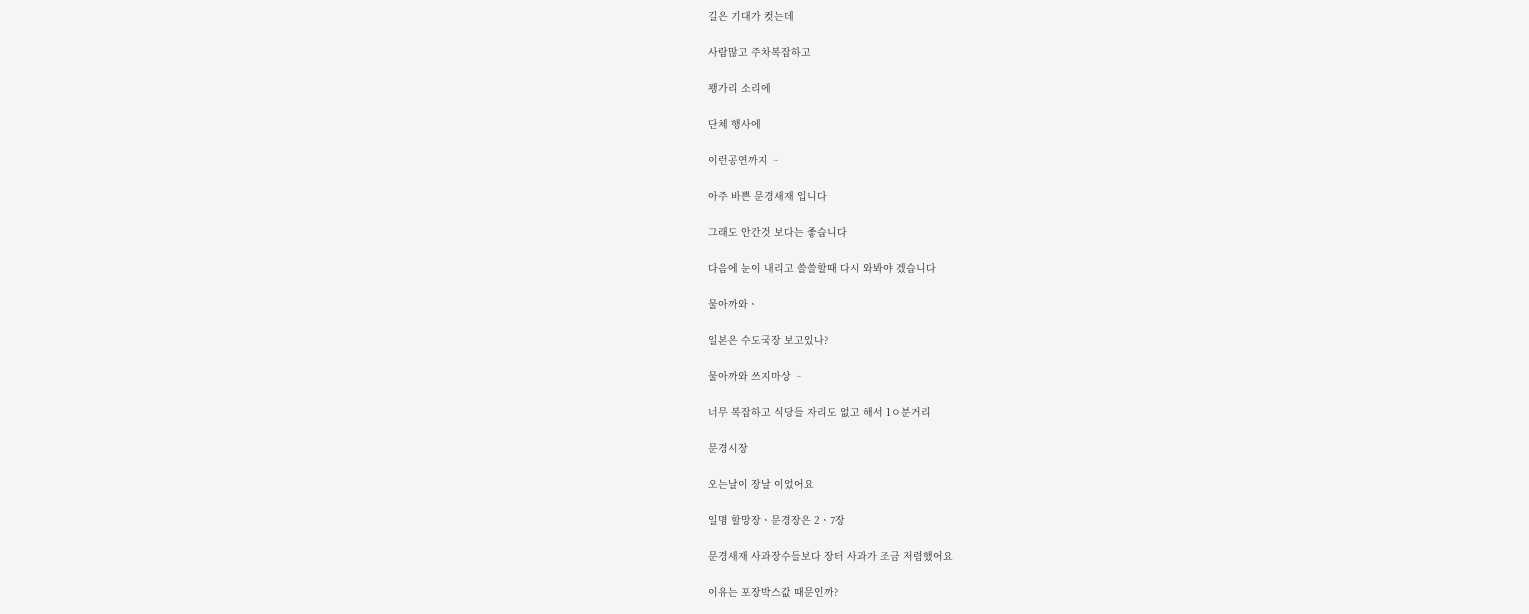길은 기대가 컷는데

사람많고 주차복잡하고

꽹가리 소리에

단체 행사에

이런공연까지 ᆢ

아주 바쁜 문경새재 입니다

그래도 안간것 보다는 좋습니다

다음에 눈이 내리고 쓸쓸할때 다시 와봐야 겠습니다

물아까와ㆍ

일본은 수도국장 보고있나?

물아까와 쓰지마상 ᆢ

너무 복잡하고 식당들 자리도 없고 해서 1ㅇ분거리

문경시장

오는날이 장날 이었어요

일명 할망장ㆍ문경장은 2ㆍ7장

문경새재 사과장수들보다 장터 사과가 조금 저렴했어요

이유는 포장박스값 때문인까?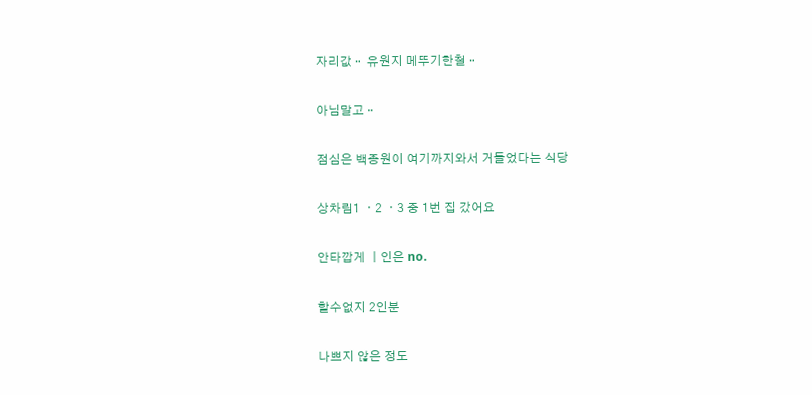자리값ᆢ 유원지 메뚜기한철ᆢ

아님말고ᆢ

점심은 백종원이 여기까지와서 거들었다는 식당

상차림1 ㆍ2 ㆍ3 중 1번 집 갔어요

안타깝게 ㅣ인은 no.

할수없지 2인분

나쁘지 않은 정도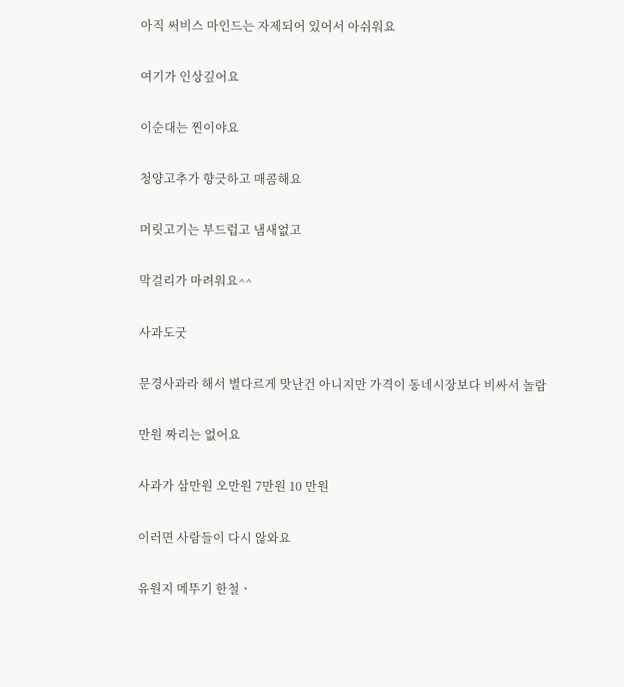아직 써비스 마인드는 자제되어 있어서 아쉬워요

여기가 인상깊어요

이순대는 찐이야요

청양고추가 향긋하고 매콤해요

머릿고기는 부드럽고 냄새없고

막걸리가 마려워요^^

사과도굿

문경사과라 해서 별다르게 맛난건 아니지만 가격이 동네시장보다 비싸서 놀람

만원 짜리는 없어요

사과가 삼만원 오만원 7만원 10 만원

이러면 사람들이 다시 않와요

유원지 메뚜기 한철ㆍ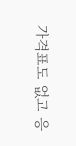가격표도 없고 응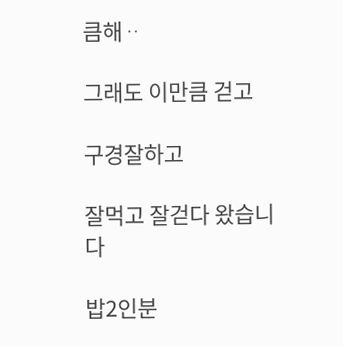큼해ᆢ

그래도 이만큼 걷고

구경잘하고

잘먹고 잘걷다 왔습니다

밥2인분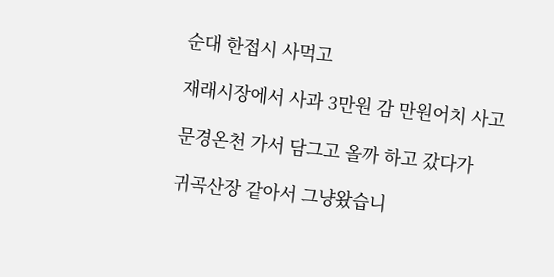순대 한접시 사먹고

재래시장에서 사과 3만원 감 만원어치 사고

문경온천 가서 담그고 올까 하고 갔다가

귀곡산장 같아서 그냥왔습니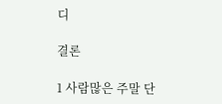디

결론

1 사람많은 주말 단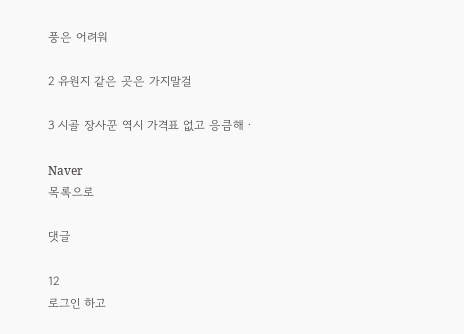풍은 어려워

2 유원지 같은 곳은 가지말걸

3 시골 장사꾼 역시 가격표 없고 응큼해ㆍ

Naver
목록으로

댓글

12
로그인 하고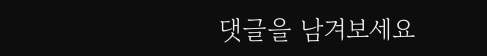댓글을 남겨보세요